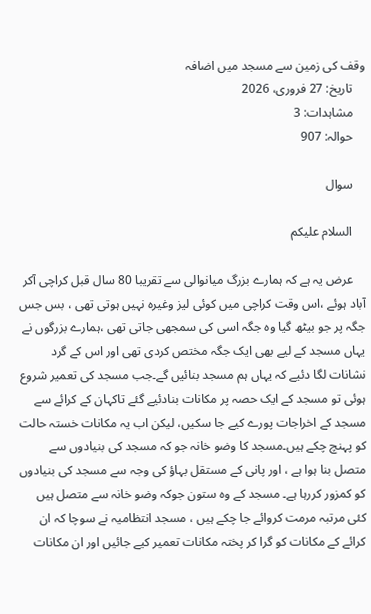وقف کی زمین سے مسجد میں اضافہ
    تاریخ: 27 فروری، 2026
    مشاہدات: 3
    حوالہ: 907

    سوال

    السلام علیکم

    عرض یہ ہے کہ ہمارے بزرگ میانوالی سے تقریبا 80 سال قبل کراچی آکر آباد ہوئے ،اس وقت کراچی میں کوئی لیز وغیرہ نہیں ہوتی تھی ، بس جس جگہ پر جو بیٹھ گیا وہ جگہ اسی کی سمجھی جاتی تھی ،ہمارے بزرگوں نے یہاں مسجد کے لیے بھی ایک جگہ مختص کردی تھی اور اس کے گرد نشانات لگا دئیے کہ یہاں ہم مسجد بنائیں گے۔جب مسجد کی تعمیر شروع ہوئی تو مسجد کے ایک حصہ پر مکانات بنادئیے گئے تاکہان کے کرائے سے مسجد کے اخراجات پورے کیے جا سکیں، لیکن اب یہ مکانات خستہ حالت کو پہنچ چکے ہیں۔مسجد کا وضو خانہ جو کہ مسجد کی بنیادوں سے متصل بنا ہوا ہے ، اور پانی کے مستقل بہاؤ کی وجہ سے مسجد کی بنیادوں کو کمزور کررہا ہے۔ مسجد کے وہ ستون جوکہ وضو خانہ سے متصل ہیں کئی مرتبہ مرمت کروائے جا چکے ہیں ، مسجد انتظامیہ نے سوچا کہ ان کرائے کے مکانات کو گرا کر پختہ مکانات تعمیر کیے جائیں اور ان مکانات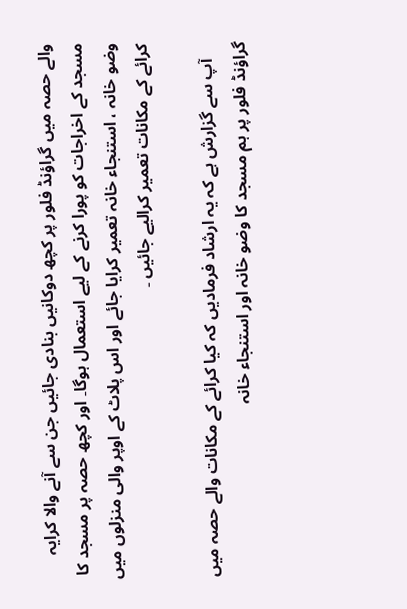والے حصہ میں گراؤنڈ فلور پر کچھ دوکانیں بنادی جائیں جن سے آنے والا کرایہ مسجد کے اخراجات کو پورا کرنے کے لیے استعمال ہوگا۔ اور کچھ حصہ پر مسجد کا وضو خانہ ، استنجاء خانہ تعمیر کرایا جائے اور اس پلاٹ کے اوپر والی منزلوں میں کرائے کے مکانات تعمیر کرالیے جائیں ۔

    آپ سے گزارش ہے کہ یہ ارشاد فرمادیں کہ کیا کرائے کے مکانات والے حصہ میں گراؤنڈ فلور پر ہم مسجد کا وضو خانہ اور استنجاء خانہ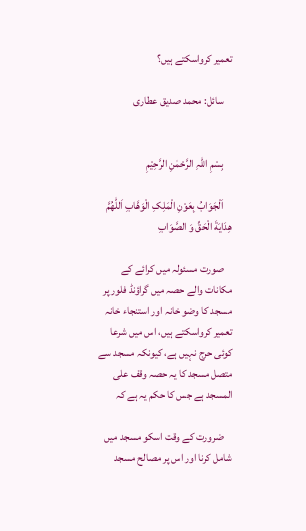تعمیر کرواسکتے ہیں؟

    سائل: محمد صدیق عطاری


    بِسْمِ اللہِ الرَّحْمٰنِ الرَّحِيْمِ

    اَلْجَوَابُ بِعَوْنِ الْمَلِکِ الْوَھَّابِ اَللّٰھُمَّ ھِدَايَةَ الْحَقِّ وَ الصَّوَابِ

    صورت مسئولہ میں کرائے کے مکانات والے حصہ میں گراؤنڈ فلور پر مسجد کا وضو خانہ اور استنجاء خانہ تعمیر کرواسکتے ہیں، اس میں شرعا کوئی حرج نہیں ہے، کیونکہ مسجد سے متصل مسجد کا یہ حصہ وقف علی المسجد ہے جس کا حکم یہ ہے کہ

    ضرورت کے وقت اسکو مسجد میں شامل کرنا اور اس پر مصالح مسجد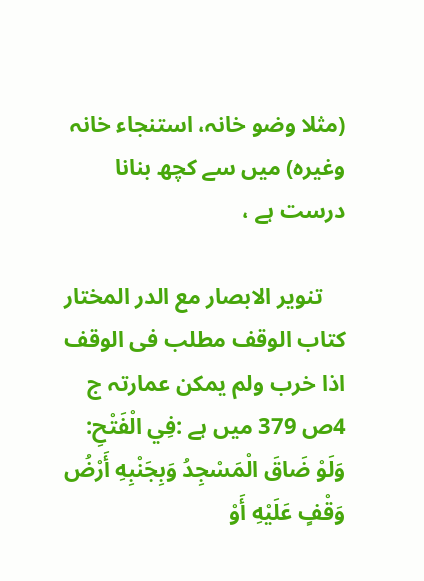(مثلا وضو خانہ، استنجاء خانہ وغیرہ) میں سے کچھ بنانا درست ہے ،

    تنویر الابصار مع الدر المختار کتاب الوقف مطلب فی الوقف اذا خرب ولم یمکن عمارتہ ج 4ص 379 میں ہے :فِي الْفَتْحِ: وَلَوْ ضَاقَ الْمَسْجِدُ وَبِجَنْبِهِ أَرْضُ وَقْفٍ عَلَيْهِ أَوْ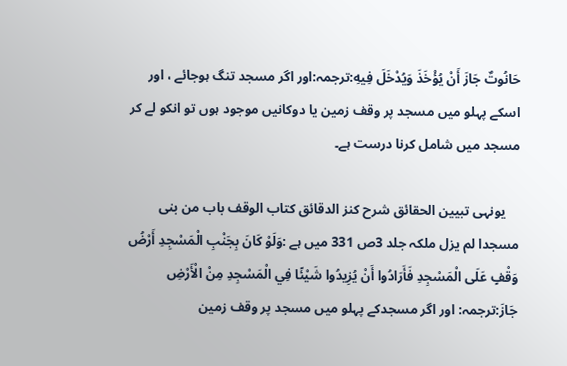حَانُوتٌ جَازَ أَنْ يُؤْخَذَ وَيُدْخَلَ فِيهِ:ترجمہ:اور اگر مسجد تنگ ہوجائے ، اور اسکے پہلو میں مسجد پر وقف زمین یا دوکانیں موجود ہوں تو انکو لے کر مسجد میں شامل کرنا درست ہے۔

    یونہی تبيين الحقائق شرح كنز الدقائق کتاب الوقف باب من بنی مسجدا لم یزل ملکہ جلد 3ص 331 میں ہے :وَلَوْ كَانَ بِجَنْبِ الْمَسْجِدِ أَرْضُ وَقْفٍ عَلَى الْمَسْجِدِ فَأَرَادُوا أَنْ يُزِيدُوا شَيْئًا فِي الْمَسْجِدِ مِنْ الْأَرْضِ جَازَ:ترجمہ: اور اگر مسجدکے پہلو میں مسجد پر وقف زمین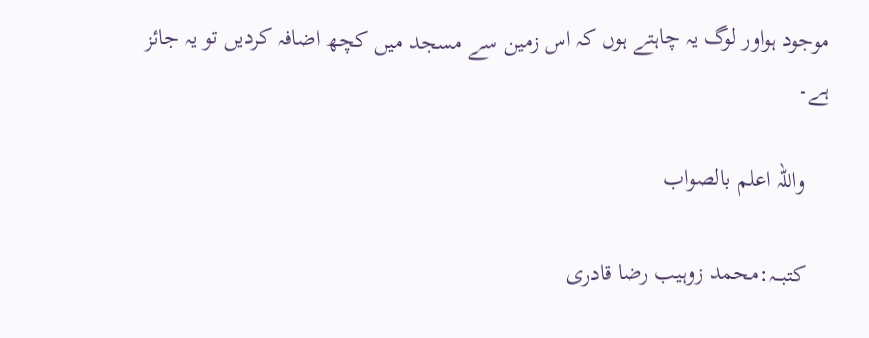موجود ہواور لوگ یہ چاہتے ہوں کہ اس زمین سے مسجد میں کچھ اضافہ کردیں تو یہ جائز ہے۔

    واللہ اعلم بالصواب

    کتبـــہ:محمد زوہیب رضا قادری